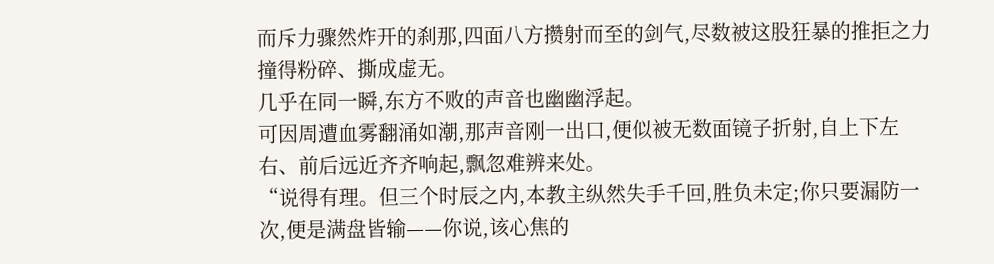而斥力骤然炸开的刹那,四面八方攒射而至的剑气,尽数被这股狂暴的推拒之力撞得粉碎、撕成虚无。
几乎在同一瞬,东方不败的声音也幽幽浮起。
可因周遭血雾翻涌如潮,那声音刚一出口,便似被无数面镜子折射,自上下左右、前后远近齐齐响起,飘忽难辨来处。
“说得有理。但三个时辰之内,本教主纵然失手千回,胜负未定;你只要漏防一次,便是满盘皆输——你说,该心焦的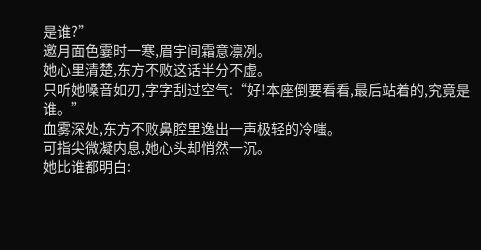是谁?”
邀月面色霎时一寒,眉宇间霜意凛冽。
她心里清楚,东方不败这话半分不虚。
只听她嗓音如刃,字字刮过空气:“好!本座倒要看看,最后站着的,究竟是谁。”
血雾深处,东方不败鼻腔里逸出一声极轻的冷嗤。
可指尖微凝内息,她心头却悄然一沉。
她比谁都明白: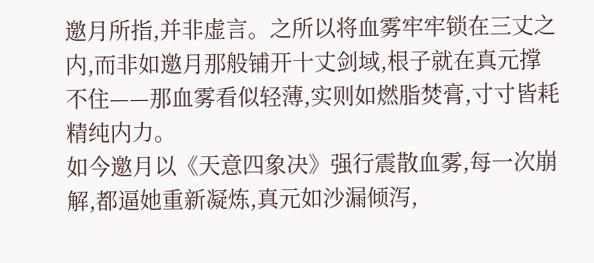邀月所指,并非虚言。之所以将血雾牢牢锁在三丈之内,而非如邀月那般铺开十丈剑域,根子就在真元撑不住——那血雾看似轻薄,实则如燃脂焚膏,寸寸皆耗精纯内力。
如今邀月以《天意四象决》强行震散血雾,每一次崩解,都逼她重新凝炼,真元如沙漏倾泻,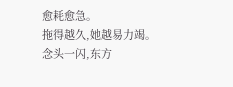愈耗愈急。
拖得越久,她越易力竭。
念头一闪,东方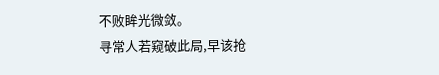不败眸光微敛。
寻常人若窥破此局,早该抢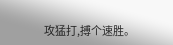攻猛打,搏个速胜。